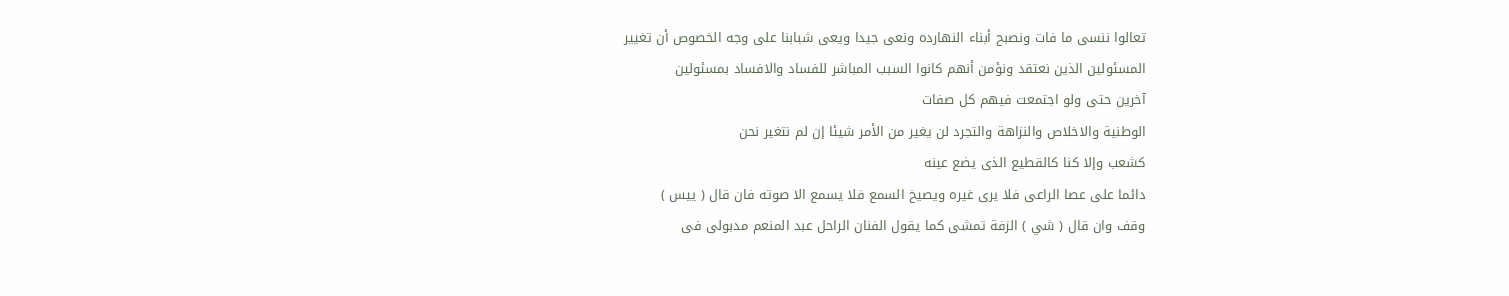تعالوا ننسى ما فات ونصبح أبناء النهارده ونعى جيدا ويعى شبابنا على وجه الخصوص أن تغيير
المسئولين الذين نعتقد ونؤمن أنهم كانوا السبب المباشر للفساد والافساد بمسئولين
آخرين حتى ولو اجتمعت فيهم كل صفات
الوطنية والاخلاص والنزاهة والتجرد لن يغير من الأمر شيئا إن لم نتغير نحن
كشعب وإلا كنا كالقطيع الذى يضع عينه
دائما على عصا الراعى فلا يرى غيره ويصيخ السمع فلا يسمع الا صوته فان قال ( ييس )
وقف وان قال ( شي ) الزفة تمشى كما يقول الفنان الراحل عبد المنعم مدبولى فى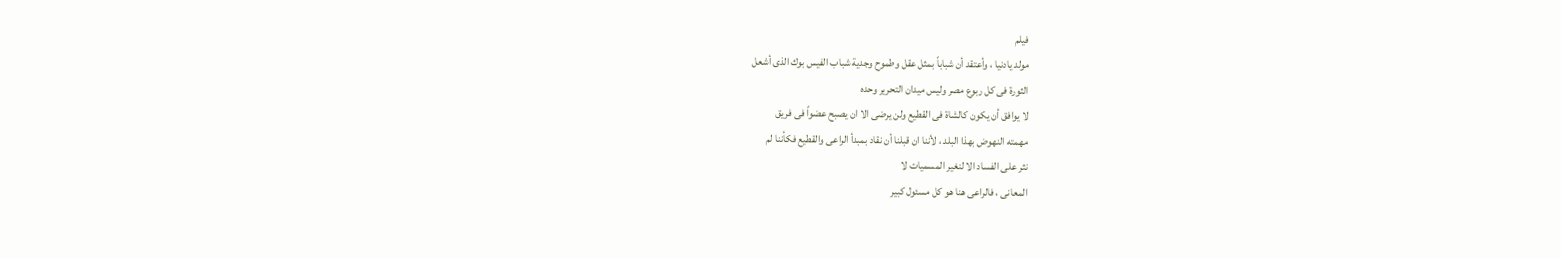فيلم
مولد يادنيا ، وأعتقد أن شباباً بمثل عقل وطموح وجدية شباب الفيس بوك الذى أشعل
الثورة فى كل ربوع مصر وليس ميدان التحرير وحده
لا يوافق أن يكون كالشاة فى القطيع ولن يرضى الا ان يصبح عضواً فى فريق
مهمته النهوض بهذا البلد ، لأننا ان قبلنا أن نقاد بمبدأ الراعى والقطيع فكأننا لم
نثر على الفساد الا لنغير المسميات لا
المعانى ، فالراعى هنا هو كل مسئول كبير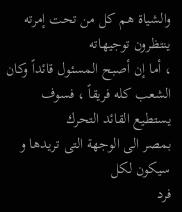والشياة هم كل من تحت إمرته ينتظرون توجيهاته
، أما إن أصبح المسئول قائداً وكان الشعب كله فريقاً ، فسوف يستطيع القائد التحرك
بمصر الى الوجهة التى تريدها و سيكون لكل
فرد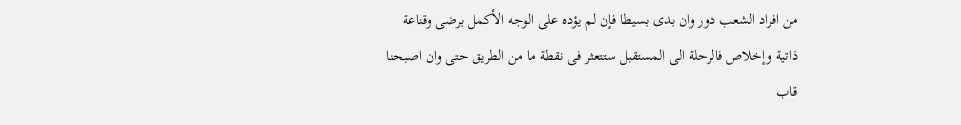من افراد الشعب دور وان بدى بسيطا فإن لم يؤده على الوجه الأكمل برضى وقناعة
ذاتية وإخلاص فالرحلة الى المستقبل ستتعثر فى نقطة ما من الطريق حتى وان اصبحنا
قاب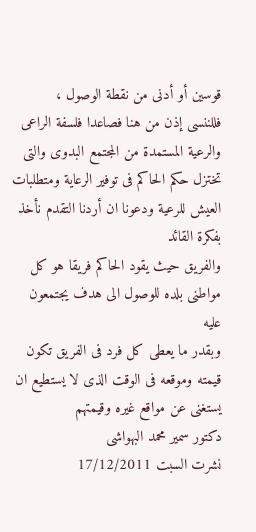قوسين أو أدنى من نقطة الوصول ،
فللننسى إذن من هنا فصاعدا فلسفة الراعى والرعية المستمدة من المجتمع البدوى والتى
تختزل حكم الحاكم فى توفير الرعاية ومتطلبات العيش للرعية ودعونا ان أردنا التقدم نأخذ بفكرة القائد
والفريق حيث يقود الحاكم فريقا هو كل مواطنى بلده للوصول الى هدف يجتمعون عليه
وبقدر ما يعطى كل فرد فى الفريق تكون قيمته وموقعه فى الوقت الذى لا يستطيع ان
يستغنى عن مواقع غيره وقيمتهم
دكتور سمير محمد البهواشى
نشرت السبت 17/12/2011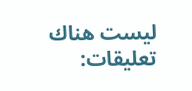ليست هناك تعليقات: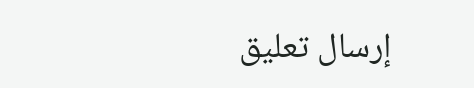إرسال تعليق